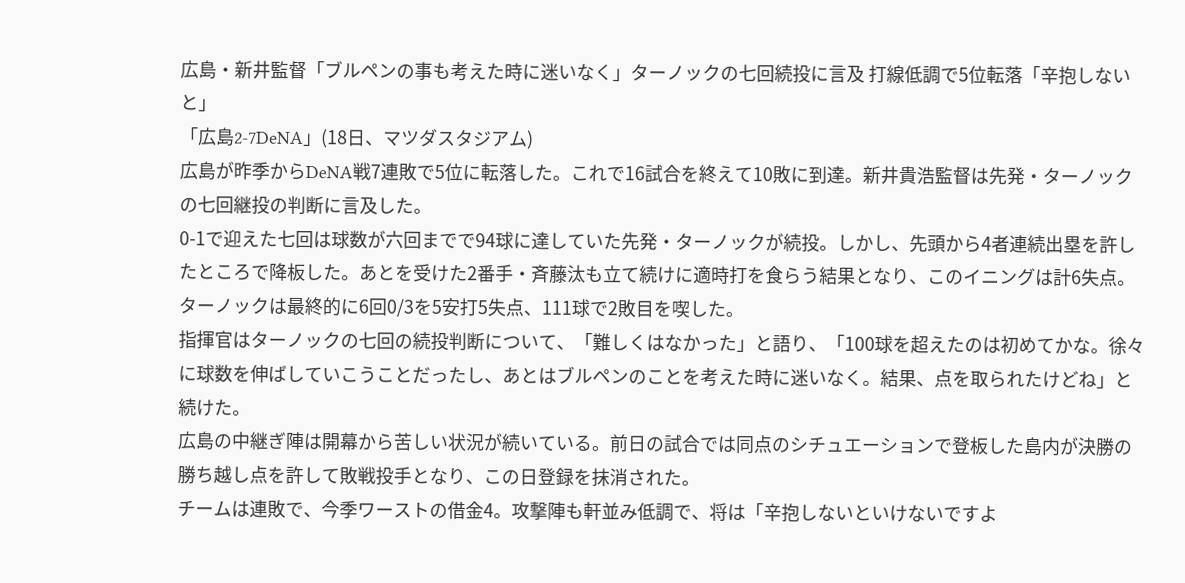広島・新井監督「ブルペンの事も考えた時に迷いなく」ターノックの七回続投に言及 打線低調で5位転落「辛抱しないと」
「広島2-7DeNA」(18日、マツダスタジアム)
広島が昨季からDeNA戦7連敗で5位に転落した。これで16試合を終えて10敗に到達。新井貴浩監督は先発・ターノックの七回継投の判断に言及した。
0-1で迎えた七回は球数が六回までで94球に達していた先発・ターノックが続投。しかし、先頭から4者連続出塁を許したところで降板した。あとを受けた2番手・斉藤汰も立て続けに適時打を食らう結果となり、このイニングは計6失点。ターノックは最終的に6回0/3を5安打5失点、111球で2敗目を喫した。
指揮官はターノックの七回の続投判断について、「難しくはなかった」と語り、「100球を超えたのは初めてかな。徐々に球数を伸ばしていこうことだったし、あとはブルペンのことを考えた時に迷いなく。結果、点を取られたけどね」と続けた。
広島の中継ぎ陣は開幕から苦しい状況が続いている。前日の試合では同点のシチュエーションで登板した島内が決勝の勝ち越し点を許して敗戦投手となり、この日登録を抹消された。
チームは連敗で、今季ワーストの借金4。攻撃陣も軒並み低調で、将は「辛抱しないといけないですよ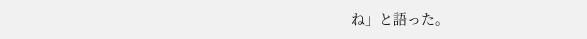ね」と語った。